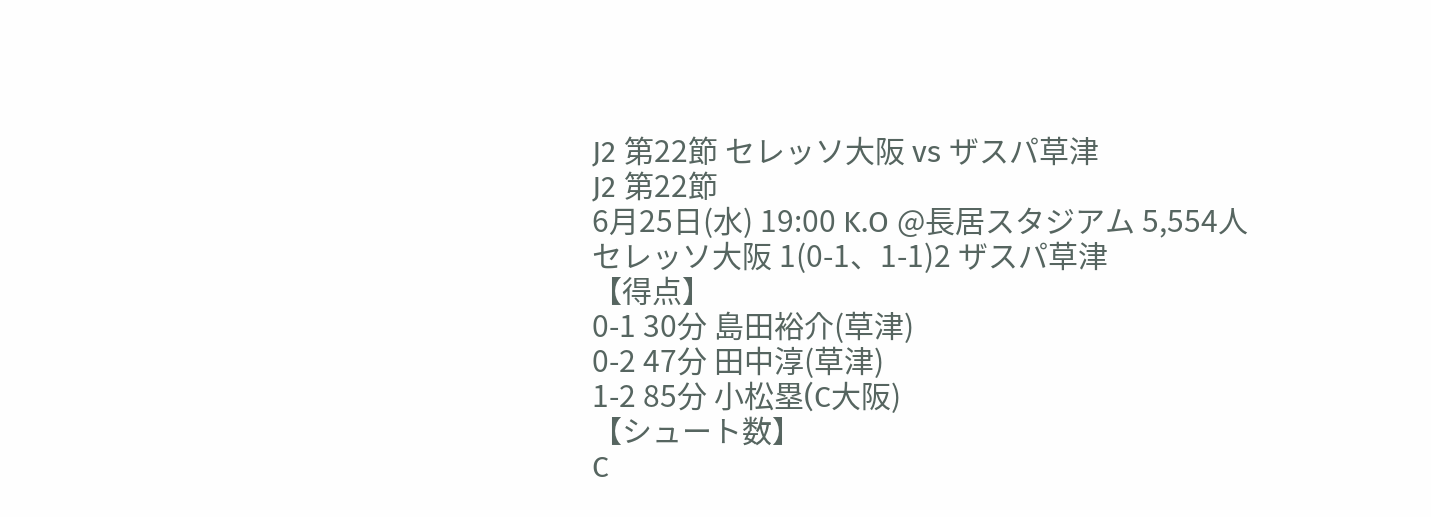J2 第22節 セレッソ大阪 vs ザスパ草津
J2 第22節
6月25日(水) 19:00 K.O @長居スタジアム 5,554人
セレッソ大阪 1(0-1、1-1)2 ザスパ草津
【得点】
0-1 30分 島田裕介(草津)
0-2 47分 田中淳(草津)
1-2 85分 小松塁(C大阪)
【シュート数】
C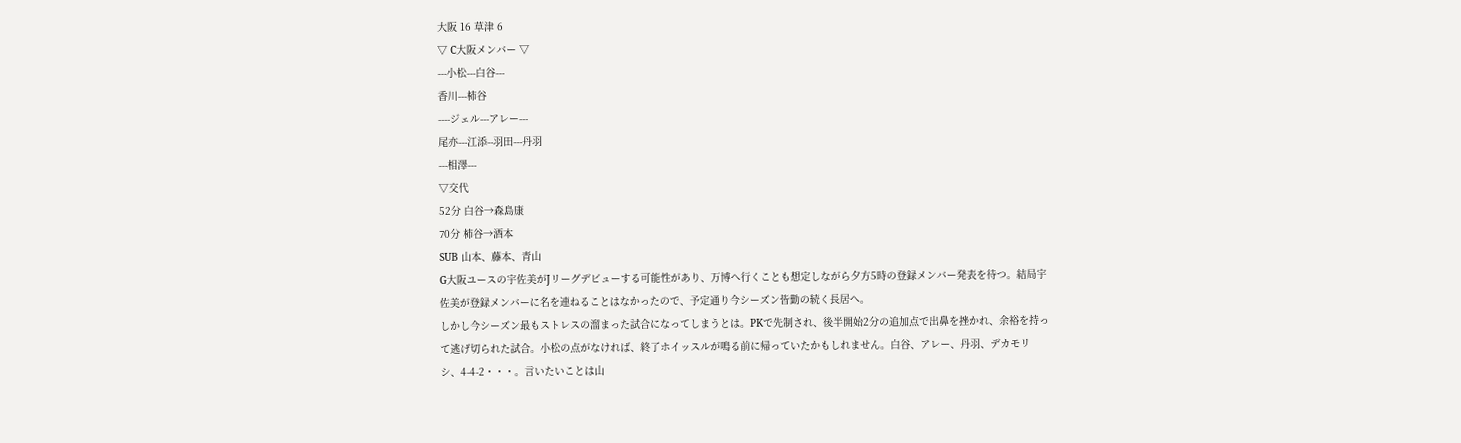大阪 16 草津 6
▽ C大阪メンバー ▽
---小松---白谷---
香川---柿谷
----ジェル---アレー---
尾亦---江添--羽田---丹羽
---相澤---
▽交代
52分 白谷→森島康
70分 柿谷→酒本
SUB 山本、藤本、青山
G大阪ユースの宇佐美がJリーグデビューする可能性があり、万博へ行くことも想定しながら夕方5時の登録メンバー発表を待つ。結局宇佐美が登録メンバーに名を連ねることはなかったので、予定通り今シーズン皆勤の続く長居へ。
しかし今シーズン最もストレスの溜まった試合になってしまうとは。PKで先制され、後半開始2分の追加点で出鼻を挫かれ、余裕を持って逃げ切られた試合。小松の点がなければ、終了ホイッスルが鳴る前に帰っていたかもしれません。白谷、アレー、丹羽、デカモリシ、4-4-2・・・。言いたいことは山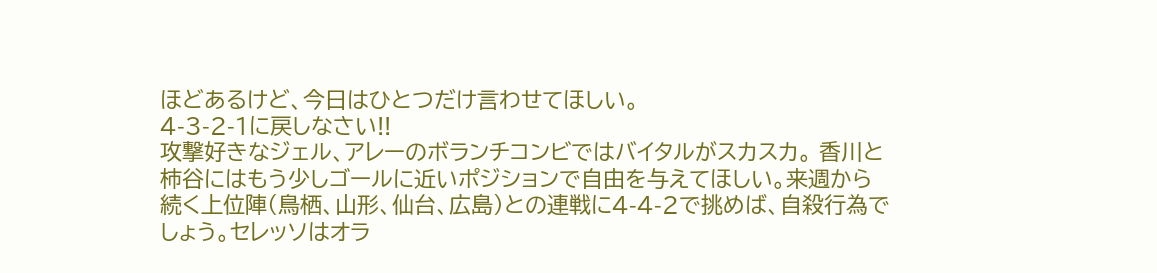ほどあるけど、今日はひとつだけ言わせてほしい。
4-3-2-1に戻しなさい!!
攻撃好きなジェル、アレーのボランチコンビではバイタルがスカスカ。 香川と柿谷にはもう少しゴールに近いポジションで自由を与えてほしい。来週から続く上位陣(鳥栖、山形、仙台、広島)との連戦に4-4-2で挑めば、自殺行為でしょう。セレッソはオラ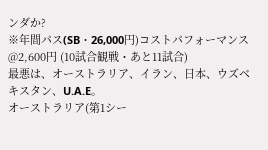ンダか?
※年間パス(SB・26,000円)コストパフォーマンス
@2,600円 (10試合観戦・あと11試合)
最悪は、オーストラリア、イラン、日本、ウズベキスタン、U.A.E。
オーストラリア(第1シー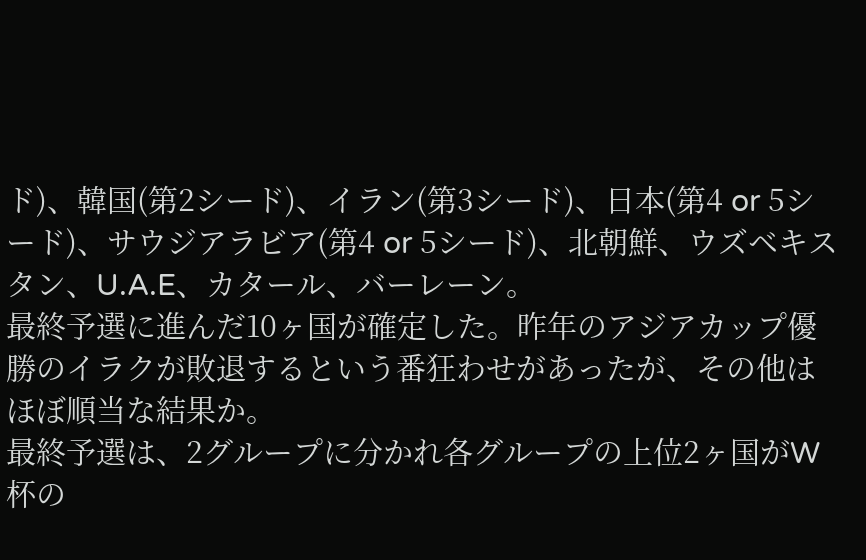ド)、韓国(第2シード)、イラン(第3シード)、日本(第4 or 5シード)、サウジアラビア(第4 or 5シード)、北朝鮮、ウズベキスタン、U.A.E、カタール、バーレーン。
最終予選に進んだ10ヶ国が確定した。昨年のアジアカップ優勝のイラクが敗退するという番狂わせがあったが、その他はほぼ順当な結果か。
最終予選は、2グループに分かれ各グループの上位2ヶ国がW杯の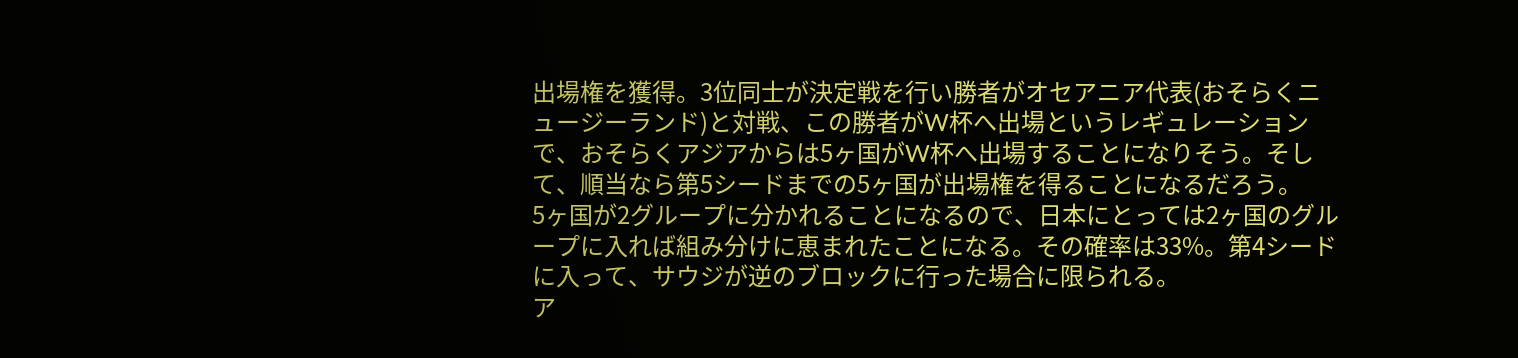出場権を獲得。3位同士が決定戦を行い勝者がオセアニア代表(おそらくニュージーランド)と対戦、この勝者がW杯へ出場というレギュレーションで、おそらくアジアからは5ヶ国がW杯へ出場することになりそう。そして、順当なら第5シードまでの5ヶ国が出場権を得ることになるだろう。
5ヶ国が2グループに分かれることになるので、日本にとっては2ヶ国のグループに入れば組み分けに恵まれたことになる。その確率は33%。第4シードに入って、サウジが逆のブロックに行った場合に限られる。
ア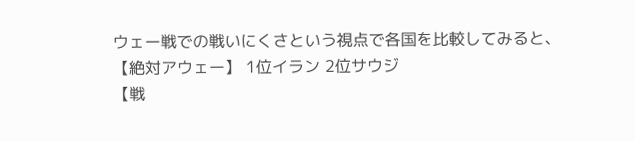ウェー戦での戦いにくさという視点で各国を比較してみると、
【絶対アウェー】 1位イラン 2位サウジ
【戦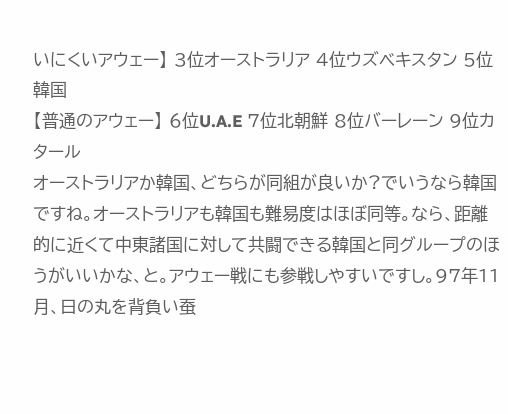いにくいアウェー】 3位オーストラリア 4位ウズベキスタン 5位韓国
【普通のアウェー】 6位U.A.E 7位北朝鮮 8位バーレーン 9位カタール
オーストラリアか韓国、どちらが同組が良いか?でいうなら韓国ですね。オーストラリアも韓国も難易度はほぼ同等。なら、距離的に近くて中東諸国に対して共闘できる韓国と同グループのほうがいいかな、と。アウェー戦にも参戦しやすいですし。97年11月、日の丸を背負い蚕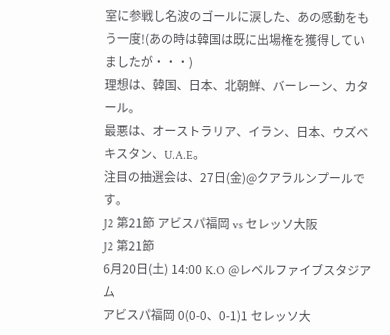室に参戦し名波のゴールに涙した、あの感動をもう一度!(あの時は韓国は既に出場権を獲得していましたが・・・)
理想は、韓国、日本、北朝鮮、バーレーン、カタール。
最悪は、オーストラリア、イラン、日本、ウズベキスタン、U.A.E。
注目の抽選会は、27日(金)@クアラルンプールです。
J2 第21節 アビスパ福岡 vs セレッソ大阪
J2 第21節
6月20日(土) 14:00 K.O @レベルファイブスタジアム
アビスパ福岡 0(0-0、0-1)1 セレッソ大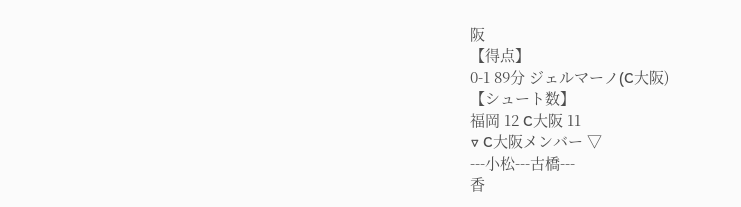阪
【得点】
0-1 89分 ジェルマーノ(C大阪)
【シュート数】
福岡 12 C大阪 11
▽ C大阪メンバー ▽
---小松---古橋---
香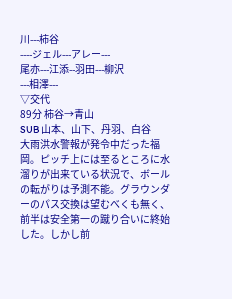川---柿谷
----ジェル---アレー---
尾亦---江添--羽田---柳沢
---相澤---
▽交代
89分 柿谷→青山
SUB 山本、山下、丹羽、白谷
大雨洪水警報が発令中だった福岡。ピッチ上には至るところに水溜りが出来ている状況で、ボールの転がりは予測不能。グラウンダーのパス交換は望むべくも無く、前半は安全第一の蹴り合いに終始した。しかし前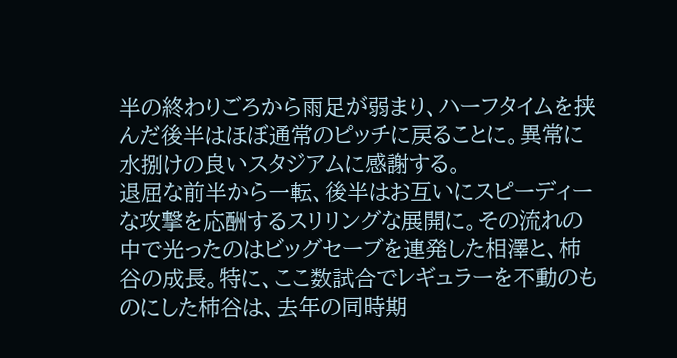半の終わりごろから雨足が弱まり、ハーフタイムを挟んだ後半はほぼ通常のピッチに戻ることに。異常に水捌けの良いスタジアムに感謝する。
退屈な前半から一転、後半はお互いにスピーディーな攻撃を応酬するスリリングな展開に。その流れの中で光ったのはビッグセーブを連発した相澤と、柿谷の成長。特に、ここ数試合でレギュラーを不動のものにした柿谷は、去年の同時期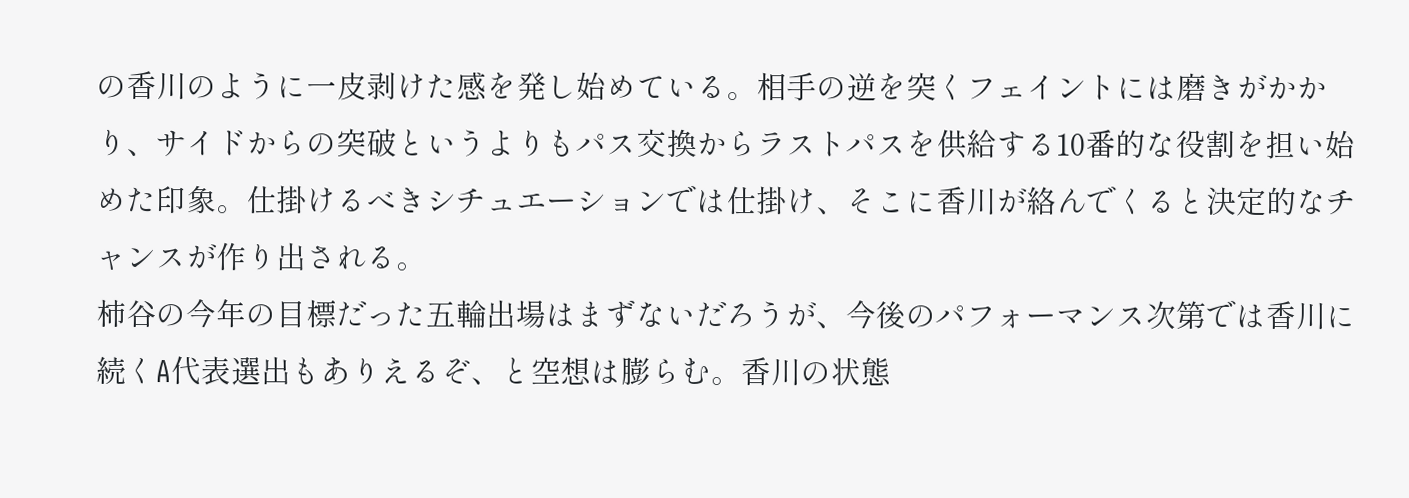の香川のように一皮剥けた感を発し始めている。相手の逆を突くフェイントには磨きがかかり、サイドからの突破というよりもパス交換からラストパスを供給する10番的な役割を担い始めた印象。仕掛けるべきシチュエーションでは仕掛け、そこに香川が絡んでくると決定的なチャンスが作り出される。
柿谷の今年の目標だった五輪出場はまずないだろうが、今後のパフォーマンス次第では香川に続くA代表選出もありえるぞ、と空想は膨らむ。香川の状態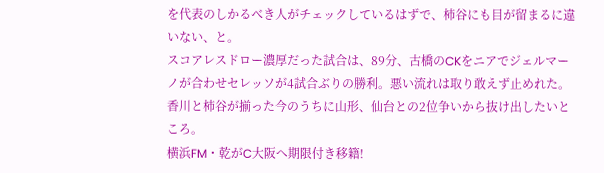を代表のしかるべき人がチェックしているはずで、柿谷にも目が留まるに違いない、と。
スコアレスドロー濃厚だった試合は、89分、古橋のCKをニアでジェルマーノが合わせセレッソが4試合ぶりの勝利。悪い流れは取り敢えず止めれた。香川と柿谷が揃った今のうちに山形、仙台との2位争いから抜け出したいところ。
横浜FM・乾がC大阪へ期限付き移籍!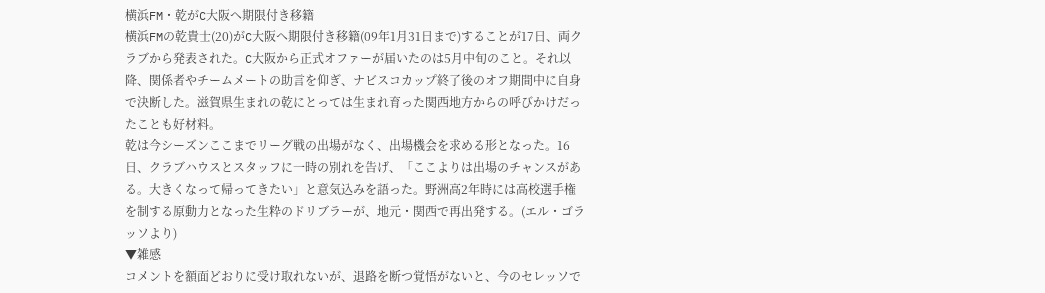横浜FM・乾がC大阪へ期限付き移籍
横浜FMの乾貴士(20)がC大阪へ期限付き移籍(09年1月31日まで)することが17日、両クラブから発表された。C大阪から正式オファーが届いたのは5月中旬のこと。それ以降、関係者やチームメートの助言を仰ぎ、ナビスコカップ終了後のオフ期間中に自身で決断した。滋賀県生まれの乾にとっては生まれ育った関西地方からの呼びかけだったことも好材料。
乾は今シーズンここまでリーグ戦の出場がなく、出場機会を求める形となった。16日、クラブハウスとスタッフに一時の別れを告げ、「ここよりは出場のチャンスがある。大きくなって帰ってきたい」と意気込みを語った。野洲高2年時には高校選手権を制する原動力となった生粋のドリブラーが、地元・関西で再出発する。(エル・ゴラッソより)
▼雑感
コメントを額面どおりに受け取れないが、退路を断つ覚悟がないと、今のセレッソで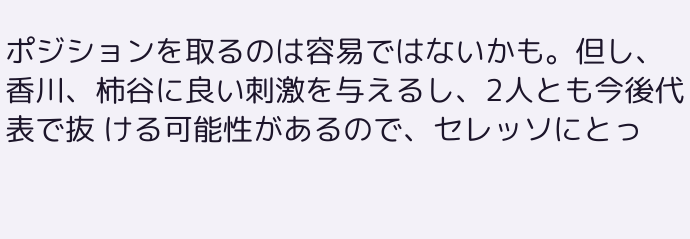ポジションを取るのは容易ではないかも。但し、香川、柿谷に良い刺激を与えるし、2人とも今後代表で抜 ける可能性があるので、セレッソにとっ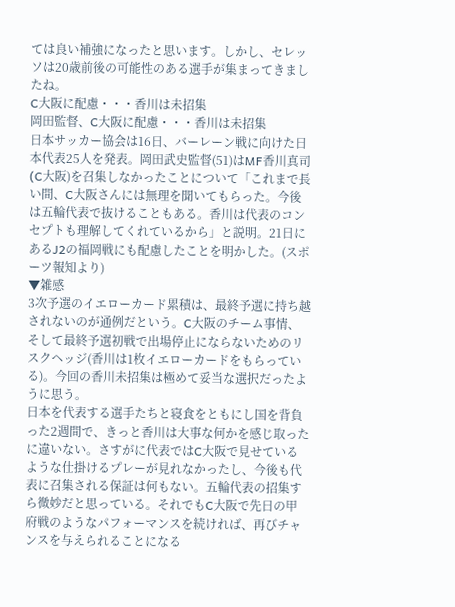ては良い補強になったと思います。しかし、セレッソは20歳前後の可能性のある選手が集まってきましたね。
C大阪に配慮・・・香川は未招集
岡田監督、C大阪に配慮・・・香川は未招集
日本サッカー協会は16日、バーレーン戦に向けた日本代表25人を発表。岡田武史監督(51)はMF香川真司(C大阪)を召集しなかったことについて「これまで長い間、C大阪さんには無理を聞いてもらった。今後は五輪代表で抜けることもある。香川は代表のコンセプトも理解してくれているから」と説明。21日にあるJ2の福岡戦にも配慮したことを明かした。(スポーツ報知より)
▼雑感
3次予選のイエローカード累積は、最終予選に持ち越されないのが通例だという。C大阪のチーム事情、そして最終予選初戦で出場停止にならないためのリスクヘッジ(香川は1枚イエローカードをもらっている)。今回の香川未招集は極めて妥当な選択だったように思う。
日本を代表する選手たちと寝食をともにし国を背負った2週間で、きっと香川は大事な何かを感じ取ったに違いない。さすがに代表ではC大阪で見せているような仕掛けるプレーが見れなかったし、今後も代表に召集される保証は何もない。五輪代表の招集すら微妙だと思っている。それでもC大阪で先日の甲府戦のようなパフォーマンスを続ければ、再びチャンスを与えられることになる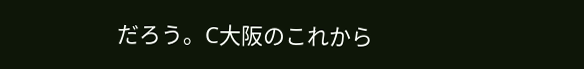だろう。C大阪のこれから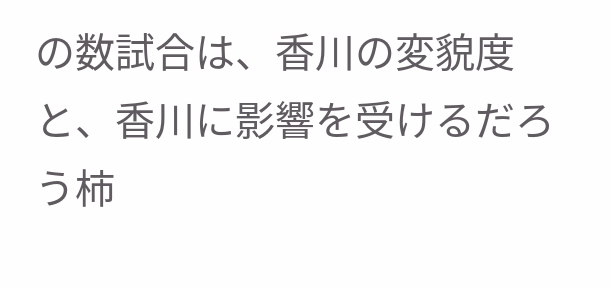の数試合は、香川の変貌度と、香川に影響を受けるだろう柿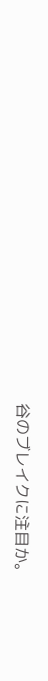谷のブレイクに注目か。